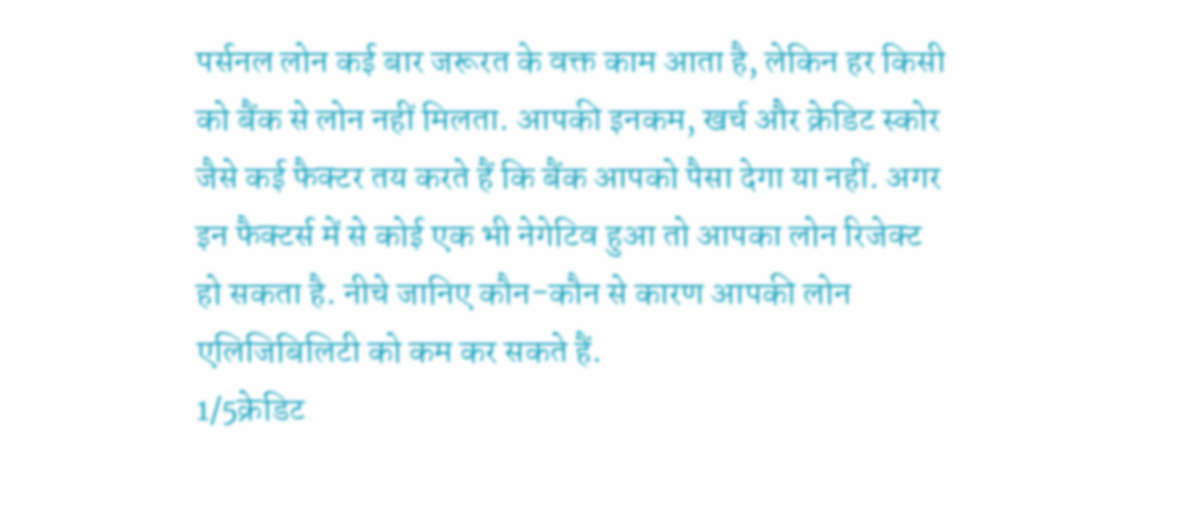पर्सनल लोन कई बार जरूरत के वक्त काम आता है, लेकिन हर किसी को बैंक से लोन नहीं मिलता. आपकी इनकम, खर्च और क्रेडिट स्कोर जैसे कई फैक्टर तय करते हैं कि बैंक आपको पैसा देगा या नहीं. अगर इन फैक्टर्स में से कोई एक भी नेगेटिव हुआ तो आपका लोन रिजेक्ट हो सकता है. नीचे जानिए कौन-कौन से कारण आपकी लोन एलिजिबिलिटी को कम कर सकते हैं.
1/5क्रेडिट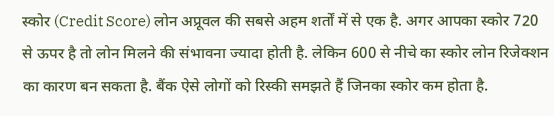स्कोर (Credit Score) लोन अप्रूवल की सबसे अहम शर्तों में से एक है. अगर आपका स्कोर 720 से ऊपर है तो लोन मिलने की संभावना ज्यादा होती है. लेकिन 600 से नीचे का स्कोर लोन रिजेक्शन का कारण बन सकता है. बैंक ऐसे लोगों को रिस्की समझते हैं जिनका स्कोर कम होता है.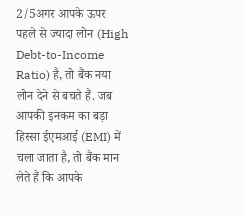2/5अगर आपके ऊपर पहले से ज्यादा लोन (High Debt-to-Income Ratio) है, तो बैंक नया लोन देने से बचते हैं. जब आपकी इनकम का बड़ा हिस्सा ईएमआई (EMI) में चला जाता है, तो बैंक मान लेते हैं कि आपके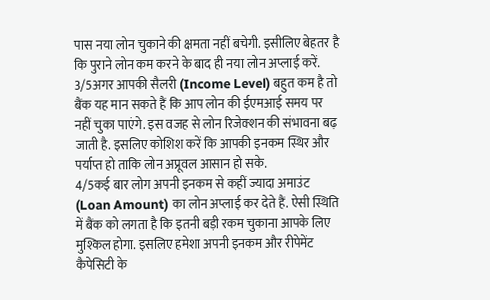पास नया लोन चुकाने की क्षमता नहीं बचेगी. इसीलिए बेहतर है कि पुराने लोन कम करने के बाद ही नया लोन अप्लाई करें.
3/5अगर आपकी सैलरी (Income Level) बहुत कम है तो बैंक यह मान सकते हैं कि आप लोन की ईएमआई समय पर नहीं चुका पाएंगे. इस वजह से लोन रिजेक्शन की संभावना बढ़ जाती है. इसलिए कोशिश करें कि आपकी इनकम स्थिर और पर्याप्त हो ताकि लोन अप्रूवल आसान हो सके.
4/5कई बार लोग अपनी इनकम से कहीं ज्यादा अमाउंट (Loan Amount) का लोन अप्लाई कर देते हैं. ऐसी स्थिति में बैंक को लगता है कि इतनी बड़ी रकम चुकाना आपके लिए मुश्किल होगा. इसलिए हमेशा अपनी इनकम और रीपेमेंट कैपेसिटी के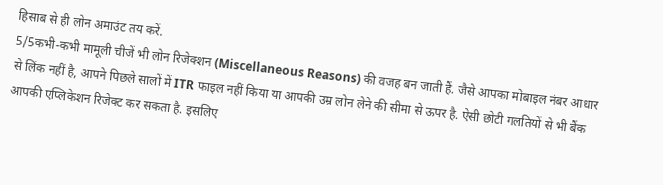हिसाब से ही लोन अमाउंट तय करें.
5/5कभी-कभी मामूली चीजें भी लोन रिजेक्शन (Miscellaneous Reasons) की वजह बन जाती हैं. जैसे आपका मोबाइल नंबर आधार से लिंक नहीं है, आपने पिछले सालों में ITR फाइल नहीं किया या आपकी उम्र लोन लेने की सीमा से ऊपर है. ऐसी छोटी गलतियों से भी बैंक आपकी एप्लिकेशन रिजेक्ट कर सकता है. इसलिए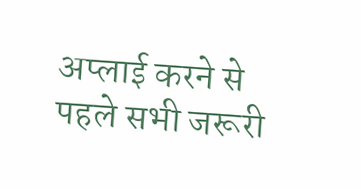अप्लाई करने से पहले सभी जरूरी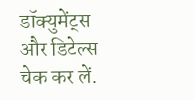डॉक्युमेंट्स और डिटेल्स चेक कर लें.